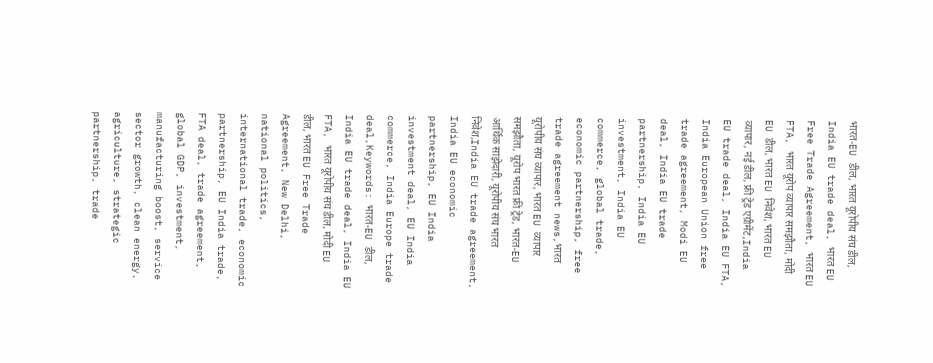भारत-EU डील, भारत यूरोपीय संघ डील, India EU trade deal, भारत EU Free Trade Agreement, भारत EU FTA, भारत यूरोप व्यापार समझौता, मोदी EU डील, भारत EU निवेश, भारत EU व्यापार, नई डील, फ्री ट्रेड एग्रीमेंट,India EU trade deal, India EU FTA, India European Union free trade agreement, Modi EU deal, India EU trade partnership, India EU investment, India EU commerce, global trade, economic partnership, free trade agreement news,भारत यूरोपीय संघ व्यापार, भारत EU व्यापार समझौता, यूरोप भारत फ्री ट्रेड, भारत-EU आर्थिक साझेदारी, यूरोपीय संघ भारत निवेश,India EU trade agreement, India EU economic partnership, EU India investment deal, EU India commerce, India Europe trade deal,Keywords: भारत-EU डील, India EU trade deal, India EU FTA, भारत यूरोपीय संघ डील, मोदी EU डील, भारत EU Free Trade Agreement, New Delhi, national politics, international trade, economic partnership, EU India trade, FTA deal, trade agreement, global GDP, investment, manufacturing boost, service sector growth, clean energy, agriculture, strategic partnership, trade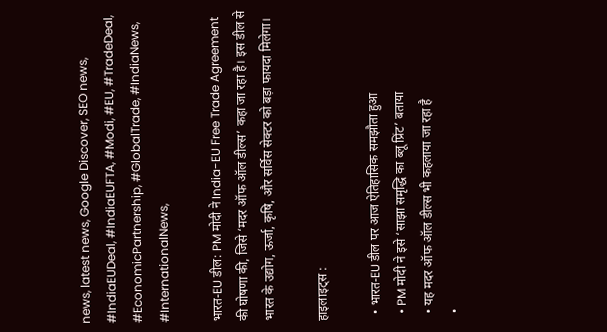news, latest news, Google Discover, SEO news, #IndiaEUDeal, #IndiaEUFTA, #Modi, #EU, #TradeDeal, #EconomicPartnership, #GlobalTrade, #IndiaNews, #InternationalNews,

भारत-EU डील: PM मोदी ने India-EU Free Trade Agreement की घोषणा की, जिसे ‘मदर ऑफ ऑल डील्स’ कहा जा रहा है। इस डील से भारत के उद्योग, ऊर्जा, कृषि, और सर्विस सेक्टर को बड़ा फायदा मिलेगा।

हाइलाइट्स :

  • भारत-EU डील पर आज ऐतिहासिक समझौता हुआ
  • PM मोदी ने इसे ‘साझा समृद्धि का ब्लू प्रिंट’ बताया
  • यह मदर ऑफ ऑल डील्स भी कहलाया जा रहा है
  •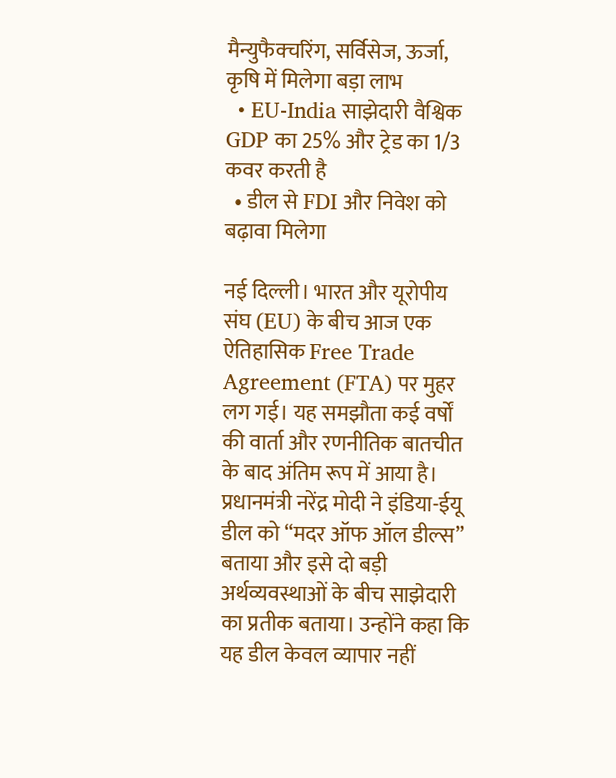मैन्युफैक्चरिंग, सर्विसेज, ऊर्जा, कृषि में मिलेगा बड़ा लाभ
  • EU-India साझेदारी वैश्विक GDP का 25% और ट्रेड का 1/3 कवर करती है
  • डील से FDI और निवेश को बढ़ावा मिलेगा

नई दिल्ली। भारत और यूरोपीय संघ (EU) के बीच आज एक ऐतिहासिक Free Trade Agreement (FTA) पर मुहर लग गई। यह समझौता कई वर्षों की वार्ता और रणनीतिक बातचीत के बाद अंतिम रूप में आया है। प्रधानमंत्री नरेंद्र मोदी ने इंडिया-ईयू डील को “मदर ऑफ ऑल डील्स” बताया और इसे दो बड़ी अर्थव्यवस्थाओं के बीच साझेदारी का प्रतीक बताया। उन्होंने कहा कि यह डील केवल व्यापार नहीं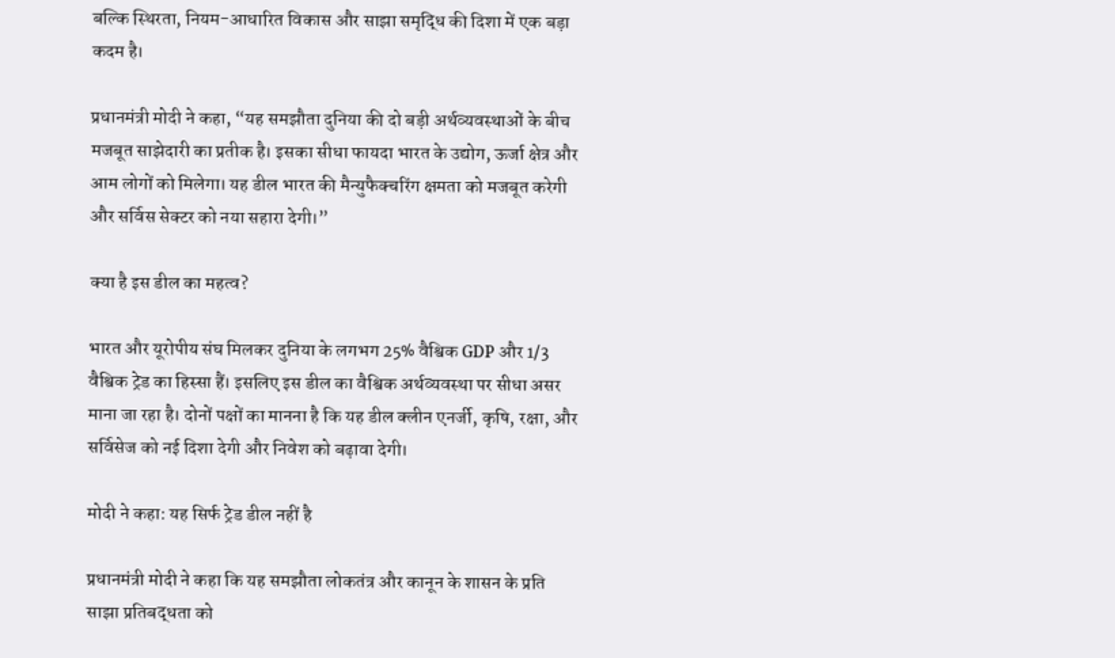बल्कि स्थिरता, नियम-आधारित विकास और साझा समृद्धि की दिशा में एक बड़ा कदम है।

प्रधानमंत्री मोदी ने कहा, “यह समझौता दुनिया की दो बड़ी अर्थव्यवस्थाओं के बीच मजबूत साझेदारी का प्रतीक है। इसका सीधा फायदा भारत के उद्योग, ऊर्जा क्षेत्र और आम लोगों को मिलेगा। यह डील भारत की मैन्युफैक्चरिंग क्षमता को मजबूत करेगी और सर्विस सेक्टर को नया सहारा देगी।”

क्या है इस डील का महत्व?

भारत और यूरोपीय संघ मिलकर दुनिया के लगभग 25% वैश्विक GDP और 1/3 वैश्विक ट्रेड का हिस्सा हैं। इसलिए इस डील का वैश्विक अर्थव्यवस्था पर सीधा असर माना जा रहा है। दोनों पक्षों का मानना है कि यह डील क्लीन एनर्जी, कृषि, रक्षा, और सर्विसेज को नई दिशा देगी और निवेश को बढ़ावा देगी।

मोदी ने कहा: यह सिर्फ ट्रेड डील नहीं है

प्रधानमंत्री मोदी ने कहा कि यह समझौता लोकतंत्र और कानून के शासन के प्रति साझा प्रतिबद्धता को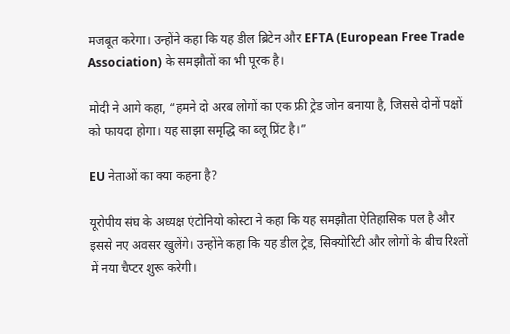मजबूत करेगा। उन्होंने कहा कि यह डील ब्रिटेन और EFTA (European Free Trade Association) के समझौतों का भी पूरक है।

मोदी ने आगे कहा, “हमने दो अरब लोगों का एक फ्री ट्रेड जोन बनाया है, जिससे दोनों पक्षों को फायदा होगा। यह साझा समृद्धि का ब्लू प्रिंट है।”

EU नेताओं का क्या कहना है?

यूरोपीय संघ के अध्यक्ष एंटोनियो कोस्टा ने कहा कि यह समझौता ऐतिहासिक पल है और इससे नए अवसर खुलेंगे। उन्होंने कहा कि यह डील ट्रेड, सिक्योरिटी और लोगों के बीच रिश्तों में नया चैप्टर शुरू करेगी।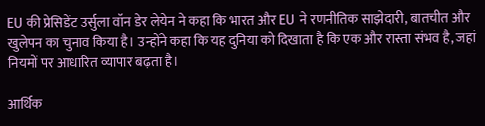EU की प्रेसिडेंट उर्सुला वॉन डेर लेयेन ने कहा कि भारत और EU ने रणनीतिक साझेदारी, बातचीत और खुलेपन का चुनाव किया है। उन्होंने कहा कि यह दुनिया को दिखाता है कि एक और रास्ता संभव है, जहां नियमों पर आधारित व्यापार बढ़ता है।

आर्थिक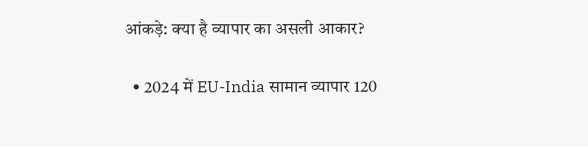आंकड़े: क्या है व्यापार का असली आकार?

  • 2024 में EU-India सामान व्यापार 120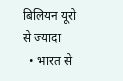बिलियन यूरो से ज्यादा
  • भारत से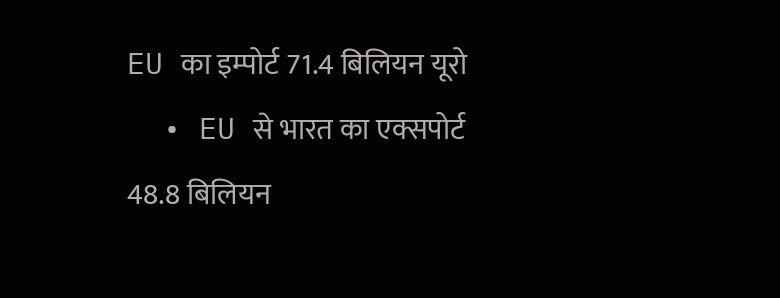EU का इम्पोर्ट 71.4 बिलियन यूरो
  • EU से भारत का एक्सपोर्ट 48.8 बिलियन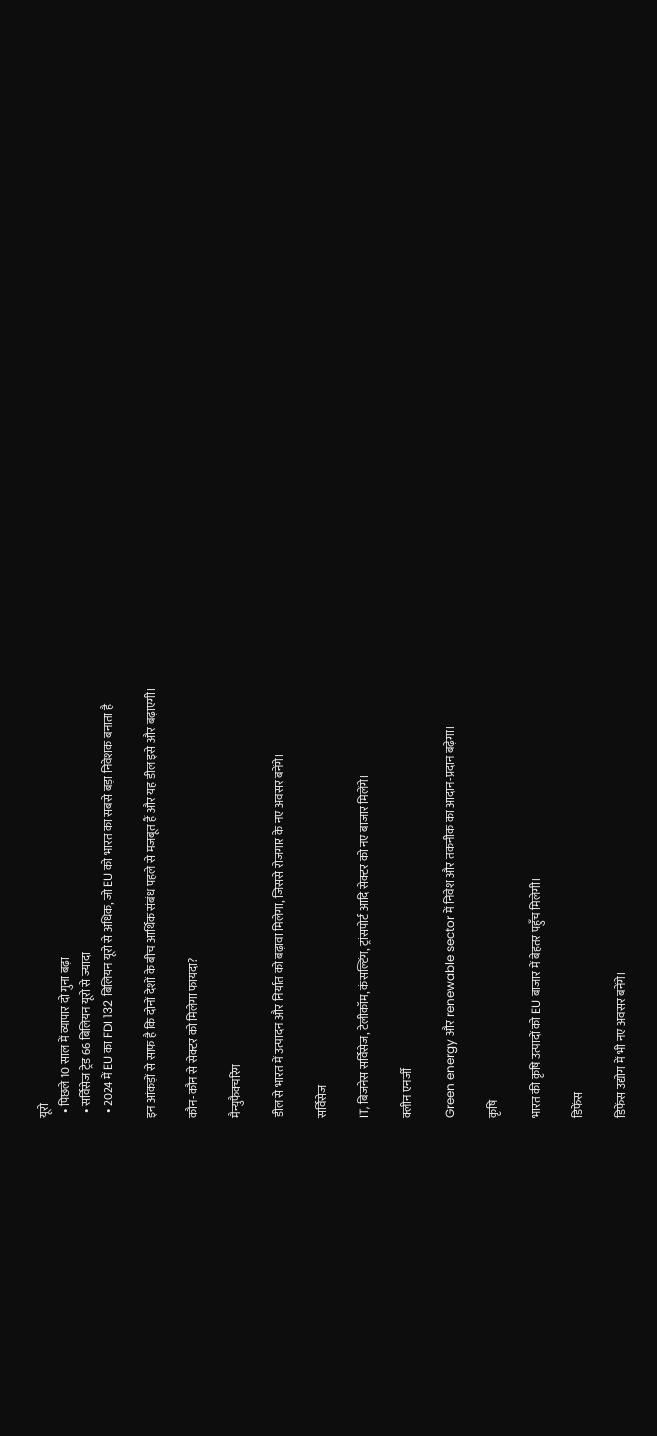यूरो
  • पिछले 10 साल में व्यापार दो गुना बढ़ा
  • सर्विसेज ट्रेड 66 बिलियन यूरो से ज्यादा
  • 2024 में EU का FDI 132 बिलियन यूरो से अधिक, जो EU को भारत का सबसे बड़ा निवेशक बनाता है

इन आंकड़ों से साफ है कि दोनों देशों के बीच आर्थिक संबंध पहले से मजबूत हैं और यह डील इसे और बढ़ाएगी।

कौन-कौन से सेक्टर को मिलेगा फायदा?

मैन्युफैक्चरिंग

डील से भारत में उत्पादन और निर्यात को बढ़ावा मिलेगा, जिससे रोजगार के नए अवसर बनेंगे।

सर्विसेज

IT, बिजनेस सर्विसेज, टेलीकॉम, कंसल्टिंग, ट्रांसपोर्ट आदि सेक्टर को नए बाजार मिलेंगे।

क्लीन एनर्जी

Green energy और renewable sector में निवेश और तकनीक का आदान-प्रदान बढ़ेगा।

कृषि

भारत की कृषि उत्पादों को EU बाजार में बेहतर पहुँच मिलेगी।

डिफेंस

डिफेंस उद्योग में भी नए अवसर बनेंगे।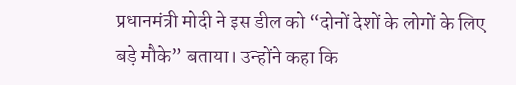प्रधानमंत्री मोदी ने इस डील को “दोनों देशों के लोगों के लिए बड़े मौके” बताया। उन्होंने कहा कि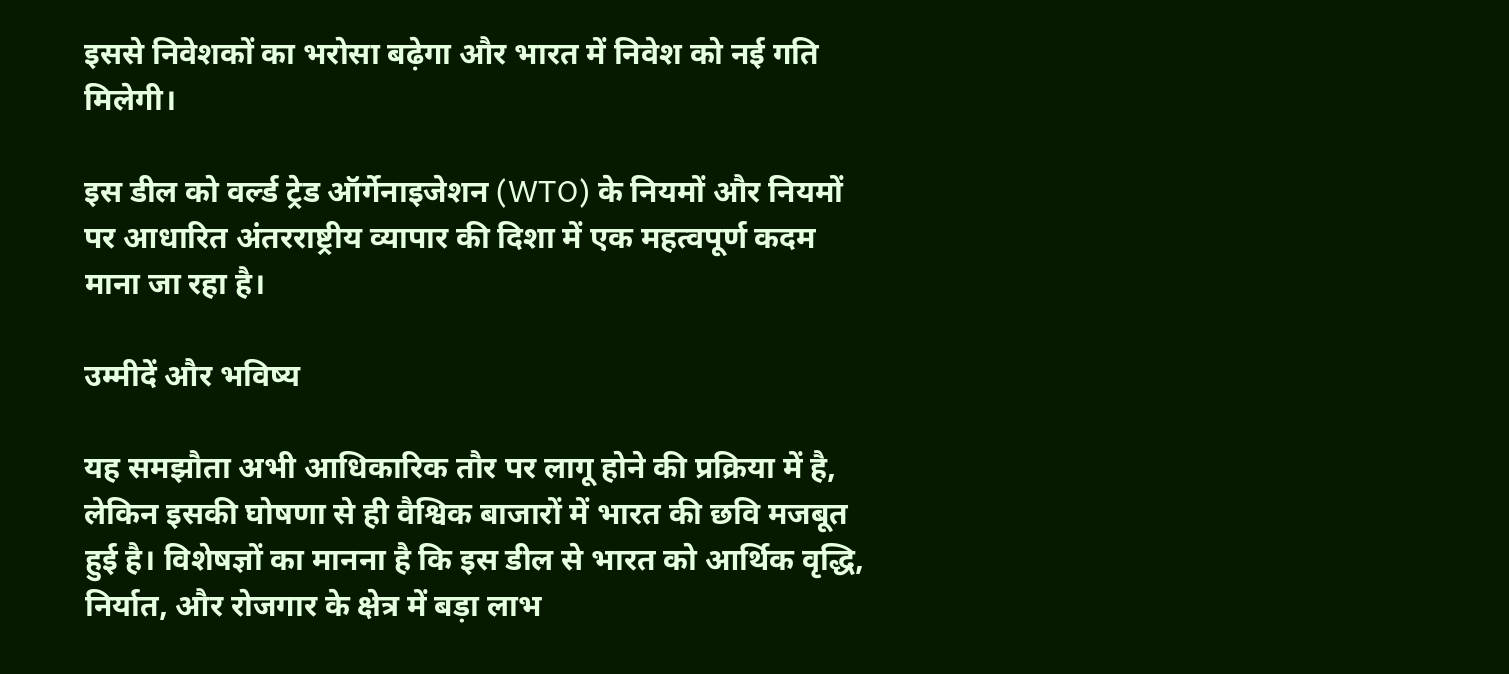इससे निवेशकों का भरोसा बढ़ेगा और भारत में निवेश को नई गति मिलेगी।

इस डील को वर्ल्ड ट्रेड ऑर्गेनाइजेशन (WTO) के नियमों और नियमों पर आधारित अंतरराष्ट्रीय व्यापार की दिशा में एक महत्वपूर्ण कदम माना जा रहा है।

उम्मीदें और भविष्य

यह समझौता अभी आधिकारिक तौर पर लागू होने की प्रक्रिया में है, लेकिन इसकी घोषणा से ही वैश्विक बाजारों में भारत की छवि मजबूत हुई है। विशेषज्ञों का मानना है कि इस डील से भारत को आर्थिक वृद्धि, निर्यात, और रोजगार के क्षेत्र में बड़ा लाभ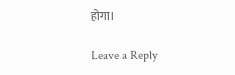होगा।

Leave a Reply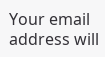Your email address will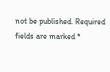not be published. Required fields are marked *